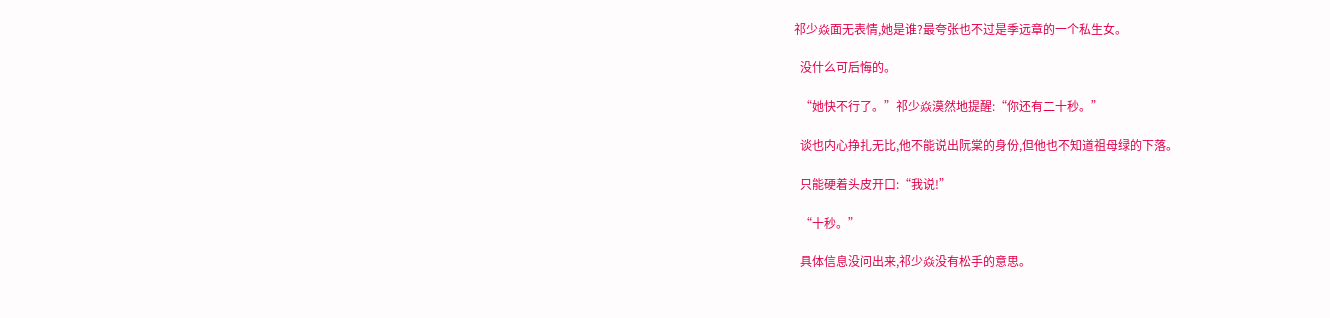祁少焱面无表情,她是谁?最夸张也不过是季远章的一个私生女。

  没什么可后悔的。

  “她快不行了。”祁少焱漠然地提醒:“你还有二十秒。”

  谈也内心挣扎无比,他不能说出阮棠的身份,但他也不知道祖母绿的下落。

  只能硬着头皮开口:“我说!”

  “十秒。”

  具体信息没问出来,祁少焱没有松手的意思。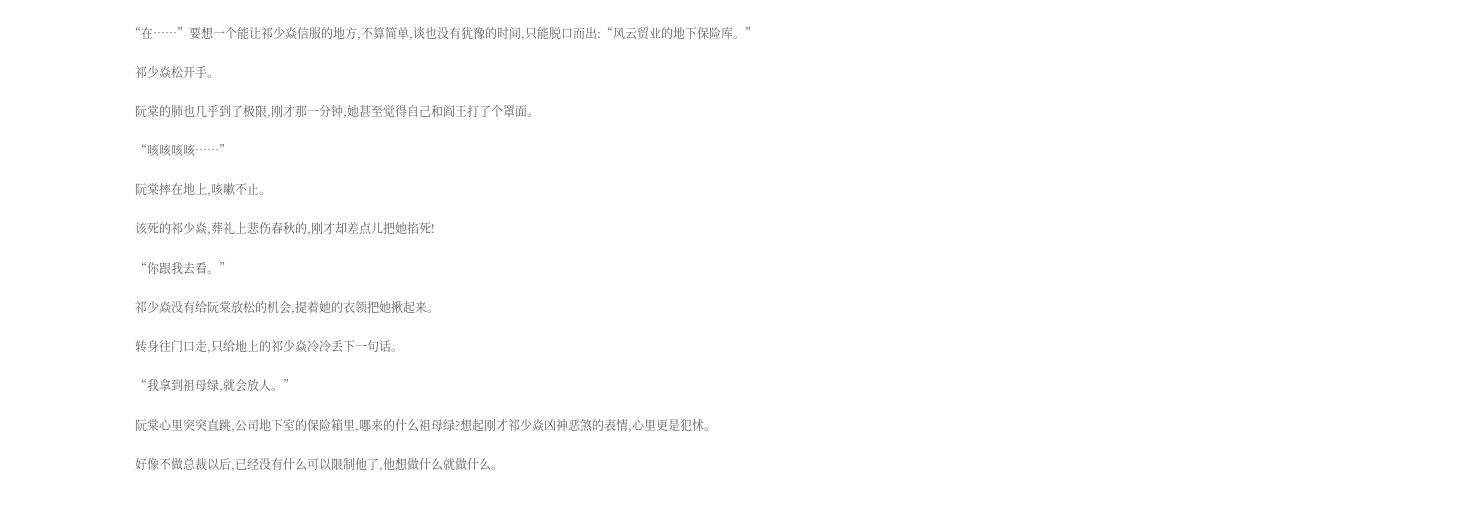“在……”要想一个能让祁少焱信服的地方,不算简单,谈也没有犹豫的时间,只能脱口而出:“风云贸业的地下保险库。”

  祁少焱松开手。

  阮棠的肺也几乎到了极限,刚才那一分钟,她甚至觉得自己和阎王打了个罩面。

  “咳咳咳咳……”

  阮棠摔在地上,咳嗽不止。

  该死的祁少焱,葬礼上悲伤春秋的,刚才却差点儿把她掐死!

  “你跟我去看。”

  祁少焱没有给阮棠放松的机会,提着她的衣领把她揪起来。

  转身往门口走,只给地上的祁少焱冷冷丢下一句话。

  “我拿到祖母绿,就会放人。”

  阮棠心里突突直跳,公司地下室的保险箱里,哪来的什么祖母绿?想起刚才祁少焱凶神恶煞的表情,心里更是犯怵。

  好像不做总裁以后,已经没有什么可以限制他了,他想做什么就做什么。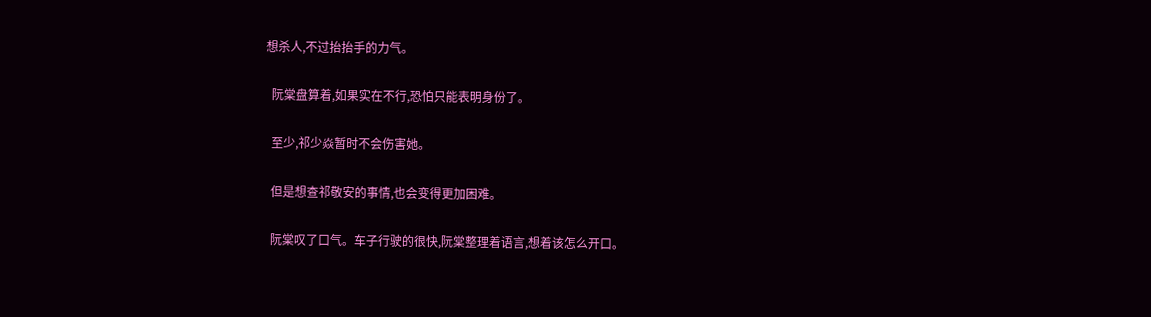想杀人,不过抬抬手的力气。

  阮棠盘算着,如果实在不行,恐怕只能表明身份了。

  至少,祁少焱暂时不会伤害她。

  但是想查祁敬安的事情,也会变得更加困难。

  阮棠叹了口气。车子行驶的很快,阮棠整理着语言,想着该怎么开口。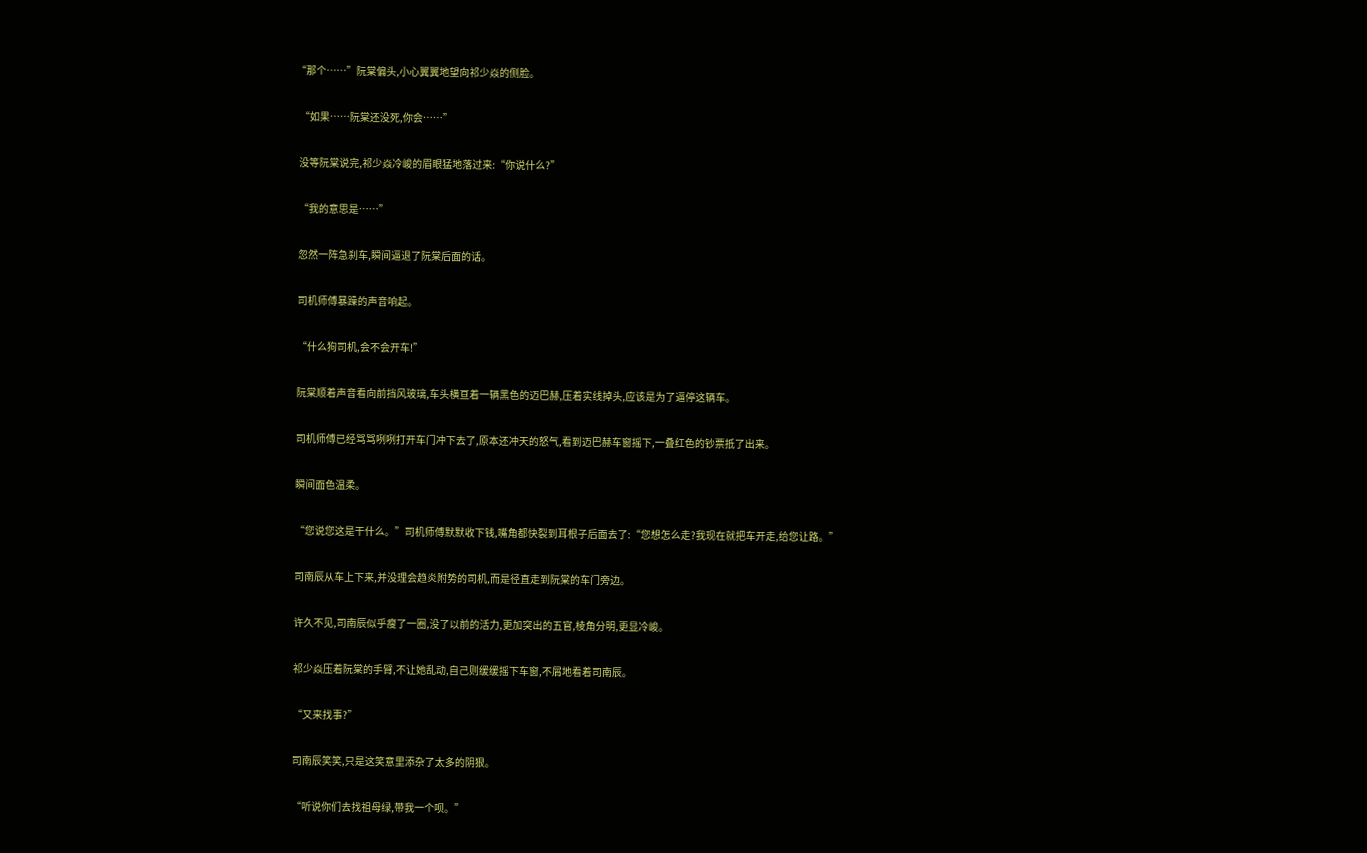“那个……”阮棠偏头,小心翼翼地望向祁少焱的侧脸。

  “如果……阮棠还没死,你会……”

  没等阮棠说完,祁少焱冷峻的眉眼猛地落过来:“你说什么?”

  “我的意思是……”

  忽然一阵急刹车,瞬间逼退了阮棠后面的话。

  司机师傅暴躁的声音响起。

  “什么狗司机,会不会开车!”

  阮棠顺着声音看向前挡风玻璃,车头横亘着一辆黑色的迈巴赫,压着实线掉头,应该是为了逼停这辆车。

  司机师傅已经骂骂咧咧打开车门冲下去了,原本还冲天的怒气,看到迈巴赫车窗摇下,一叠红色的钞票抵了出来。

  瞬间面色温柔。

  “您说您这是干什么。”司机师傅默默收下钱,嘴角都快裂到耳根子后面去了:“您想怎么走?我现在就把车开走,给您让路。”

  司南辰从车上下来,并没理会趋炎附势的司机,而是径直走到阮棠的车门旁边。

  许久不见,司南辰似乎瘦了一圈,没了以前的活力,更加突出的五官,棱角分明,更显冷峻。

  祁少焱压着阮棠的手臂,不让她乱动,自己则缓缓摇下车窗,不屑地看着司南辰。

  “又来找事?”

  司南辰笑笑,只是这笑意里添杂了太多的阴狠。

  “听说你们去找祖母绿,带我一个呗。”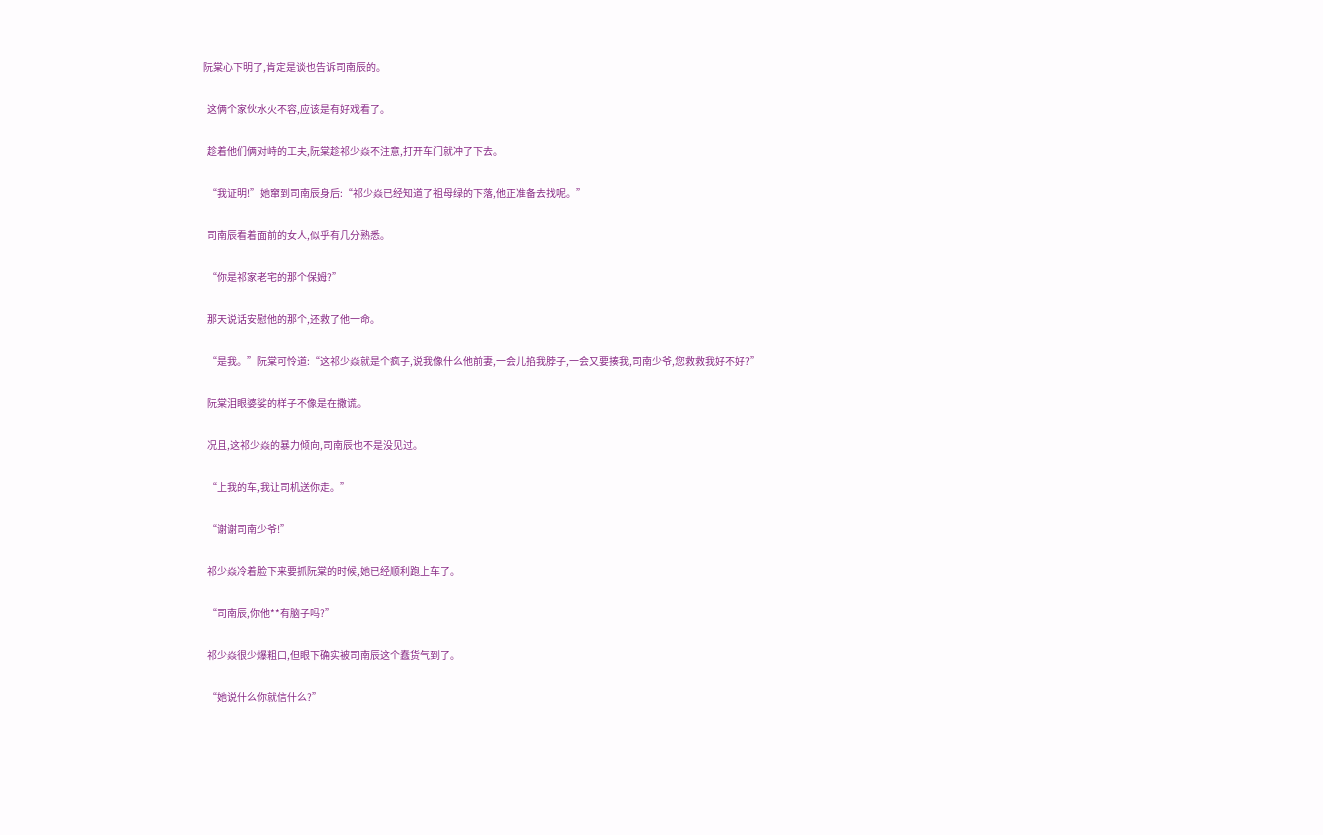阮棠心下明了,肯定是谈也告诉司南辰的。

  这俩个家伙水火不容,应该是有好戏看了。

  趁着他们俩对峙的工夫,阮棠趁祁少焱不注意,打开车门就冲了下去。

  “我证明!”她窜到司南辰身后:“祁少焱已经知道了祖母绿的下落,他正准备去找呢。”

  司南辰看着面前的女人,似乎有几分熟悉。

  “你是祁家老宅的那个保姆?”

  那天说话安慰他的那个,还救了他一命。

  “是我。”阮棠可怜道:“这祁少焱就是个疯子,说我像什么他前妻,一会儿掐我脖子,一会又要揍我,司南少爷,您救救我好不好?”

  阮棠泪眼婆娑的样子不像是在撒谎。

  况且,这祁少焱的暴力倾向,司南辰也不是没见过。

  “上我的车,我让司机送你走。”

  “谢谢司南少爷!”

  祁少焱冷着脸下来要抓阮棠的时候,她已经顺利跑上车了。

  “司南辰,你他**有脑子吗?”

  祁少焱很少爆粗口,但眼下确实被司南辰这个蠢货气到了。

  “她说什么你就信什么?”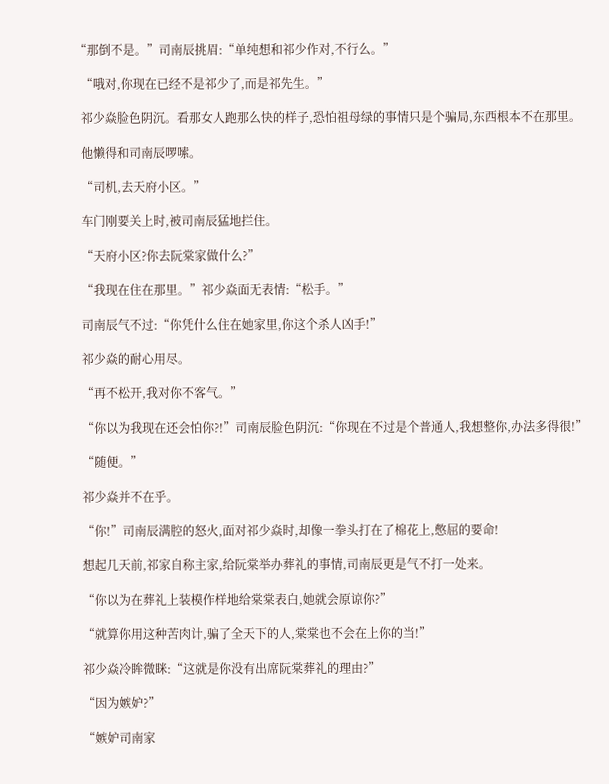“那倒不是。”司南辰挑眉:“单纯想和祁少作对,不行么。”

  “哦对,你现在已经不是祁少了,而是祁先生。”

  祁少焱脸色阴沉。看那女人跑那么快的样子,恐怕祖母绿的事情只是个骗局,东西根本不在那里。

  他懒得和司南辰啰嗦。

  “司机,去天府小区。”

  车门刚要关上时,被司南辰猛地拦住。

  “天府小区?你去阮棠家做什么?”

  “我现在住在那里。”祁少焱面无表情:“松手。”

  司南辰气不过:“你凭什么住在她家里,你这个杀人凶手!”

  祁少焱的耐心用尽。

  “再不松开,我对你不客气。”

  “你以为我现在还会怕你?!”司南辰脸色阴沉:“你现在不过是个普通人,我想整你,办法多得很!”

  “随便。”

  祁少焱并不在乎。

  “你!”司南辰满腔的怒火,面对祁少焱时,却像一拳头打在了棉花上,憋屈的要命!

  想起几天前,祁家自称主家,给阮棠举办葬礼的事情,司南辰更是气不打一处来。

  “你以为在葬礼上装模作样地给棠棠表白,她就会原谅你?”

  “就算你用这种苦肉计,骗了全天下的人,棠棠也不会在上你的当!”

  祁少焱冷眸微眯:“这就是你没有出席阮棠葬礼的理由?”

  “因为嫉妒?”

  “嫉妒司南家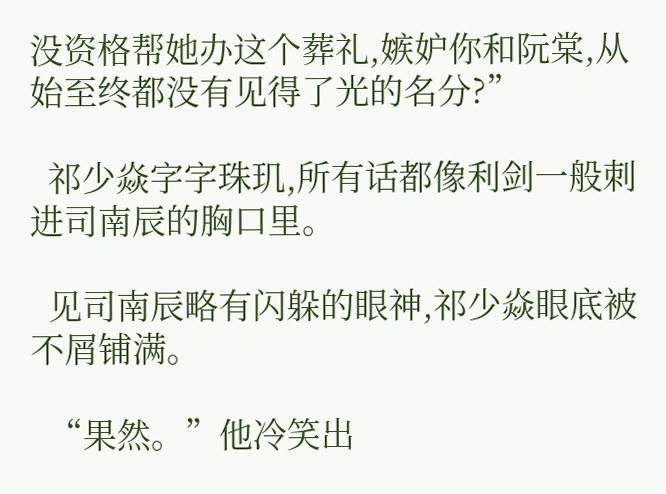没资格帮她办这个葬礼,嫉妒你和阮棠,从始至终都没有见得了光的名分?”

  祁少焱字字珠玑,所有话都像利剑一般刺进司南辰的胸口里。

  见司南辰略有闪躲的眼神,祁少焱眼底被不屑铺满。

  “果然。”他冷笑出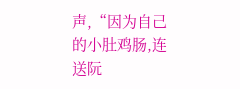声,“因为自己的小肚鸡肠,连送阮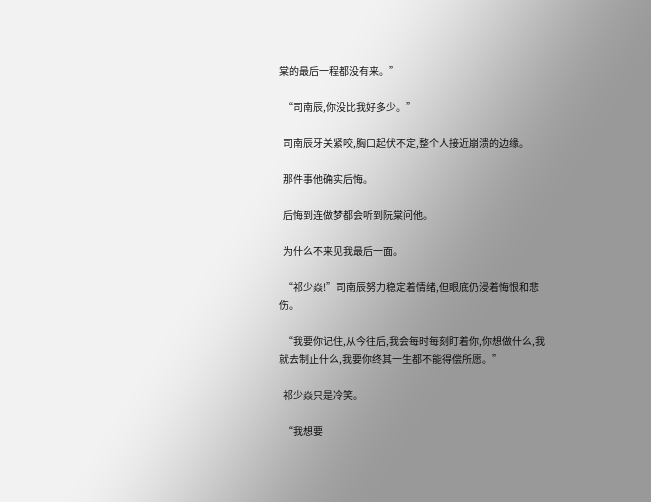棠的最后一程都没有来。”

  “司南辰,你没比我好多少。”

  司南辰牙关紧咬,胸口起伏不定,整个人接近崩溃的边缘。

  那件事他确实后悔。

  后悔到连做梦都会听到阮棠问他。

  为什么不来见我最后一面。

  “祁少焱!”司南辰努力稳定着情绪,但眼底仍浸着悔恨和悲伤。

  “我要你记住,从今往后,我会每时每刻盯着你,你想做什么,我就去制止什么,我要你终其一生都不能得偿所愿。”

  祁少焱只是冷笑。

  “我想要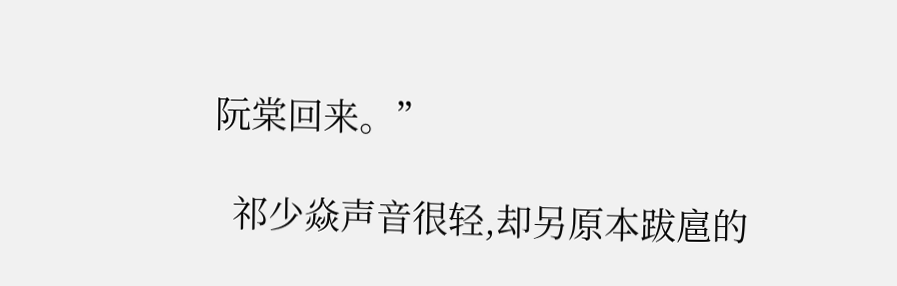阮棠回来。”

  祁少焱声音很轻,却另原本跋扈的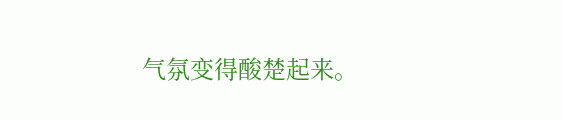气氛变得酸楚起来。